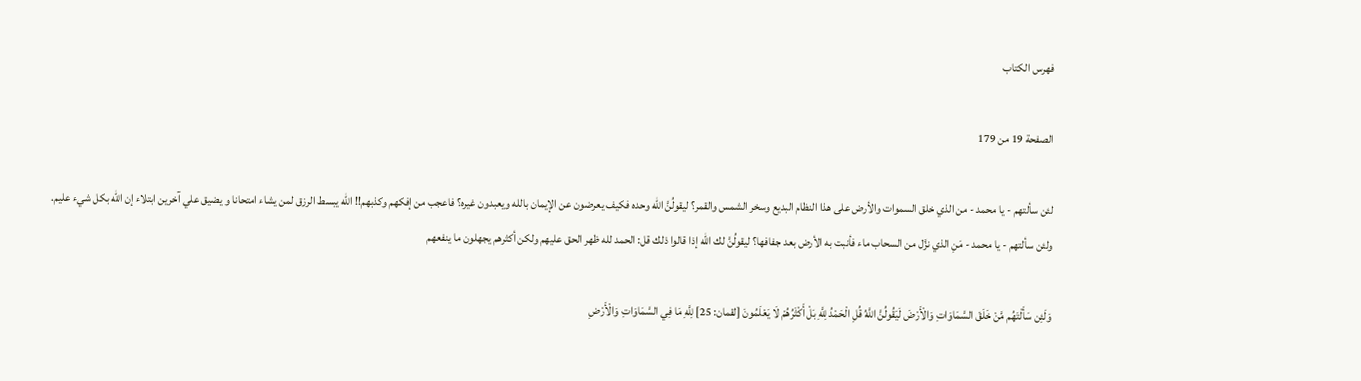فهرس الكتاب

الصفحة 19 من 179

لئن سألتهم - يا محمد - من الذي خلق السموات والأرض على هذا النظام البديع وسخر الشمس والقمر؟ ليقولُنَّ الله وحده فكيف يعرضون عن الإيمان بالله ويعبدون غيره؟ فاعجب من إفكهم وكذبهم!! الله يبسط الرزق لمن يشاء امتحانا و يضيق علي آخرين ابتلاء إن الله بكل شيء عليم. ولئن سألتهم - يا محمد - مَنِ الذي نزَّل من السحاب ماء فأنبت به الأرض بعد جفافها؟ ليقولُنَّ لك الله إذا قالوا ذلك قل: الحمد لله ظهر الحق عليهم ولكن أكثرهم يجهلون ما ينفعهم

وَلَئِن سَأَلْتَهُم مَّنْ خَلَقَ السَّمَاوَاتِ وَالْأَرْضَ لَيَقُولُنَّ اللَّهُ قُلِ الْحَمْدُ لِلَّهِ بَلْ أَكْثَرُهُمْ لَا يَعْلَمُونَ [لقمان: 25] لِلَّهِ مَا فِي السَّمَاوَاتِ وَالْأَرْضِ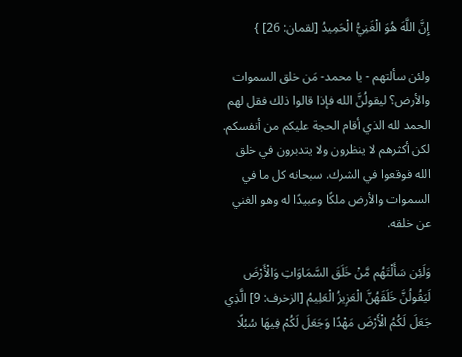إِنَّ اللَّهَ هُوَ الْغَنِيُّ الْحَمِيدُ [لقمان: 26] }

ولئن سألتهم - يا محمد- مَن خلق السموات والأرض؟ ليقولُنَّ الله فإذا قالوا ذلك فقل لهم الحمد لله الذي أقام الحجة عليكم من أنفسكم. لكن أكثرهم لا ينظرون ولا يتدبرون في خلق الله فوقعوا في الشرك. سبحانه كل ما في السموات والأرض ملكًا وعبيدًا له وهو الغني عن خلقه.

وَلَئِن سَأَلْتَهُم مَّنْ خَلَقَ السَّمَاوَاتِ وَالْأَرْضَ لَيَقُولُنَّ خَلَقَهُنَّ الْعَزِيزُ الْعَلِيمُ [الزخرف: 9] الَّذِي جَعَلَ لَكُمُ الْأَرْضَ مَهْدًا وَجَعَلَ لَكُمْ فِيهَا سُبُلًا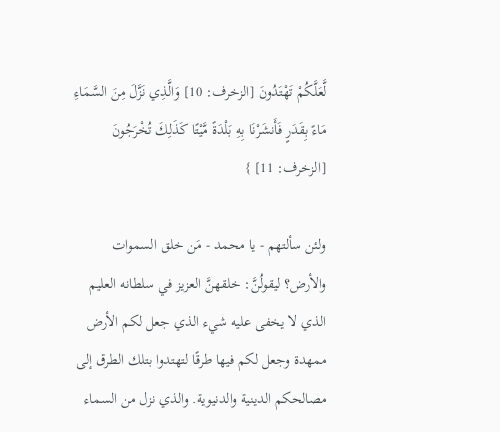لَّعَلَّكُمْ تَهْتَدُونَ [الزخرف: 10] وَالَّذِي نَزَّلَ مِنَ السَّمَاءِ مَاءً بِقَدَرٍ فَأَنشَرْنَا بِهِ بَلْدَةً مَّيْتًا كَذَلِكَ تُخْرَجُونَ [الزخرف: 11] }

ولئن سألتهم - يا محمد - مَن خلق السموات والأرض؟ ليقولُنَّ: خلقهنَّ العزيز في سلطانه العليم الذي لا يخفى عليه شيء الذي جعل لكم الأرض ممهدة وجعل لكم فيها طرقًا لتهتدوا بتلك الطرق إلى مصالحكم الدينية والدنيوية. والذي نزل من السماء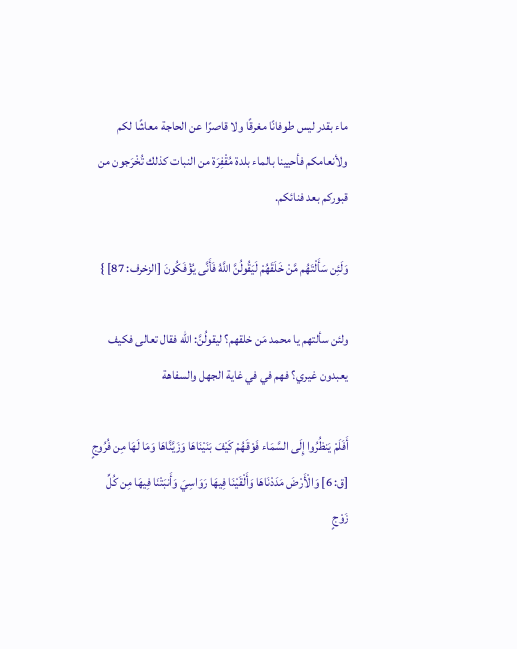ماء بقدر ليس طوفانًا مغرقًا ولا قاصرًا عن الحاجة معاشًا لكم ولأنعامكم فأحيينا بالماء بلدة مُقْفِرَة من النبات كذلك تُخْرَجون من قبوركم بعد فنائكم.

وَلَئِن سَأَلْتَهُم مَّنْ خَلَقَهُمْ لَيَقُولُنَّ اللَّهُ فَأَنَّى يُؤْفَكُونَ [الزخرف: 87] }

ولئن سألتهم يا محمد مَن خلقهم؟ ليقولُنَّ: الله فقال تعالى فكيف يعبدون غيري؟ فهم في في غاية الجهل والسفاهة

أَفَلَمْ يَنظُرُوا إِلَى السَّمَاء فَوْقَهُمْ كَيْفَ بَنَيْنَاهَا وَزَيَّنَّاهَا وَمَا لَهَا مِن فُرُوجٍ [ق: 6] وَالْأَرْضَ مَدَدْنَاهَا وَأَلْقَيْنَا فِيهَا رَوَاسِيَ وَأَنبَتْنَا فِيهَا مِن كُلِّ زَوْجٍ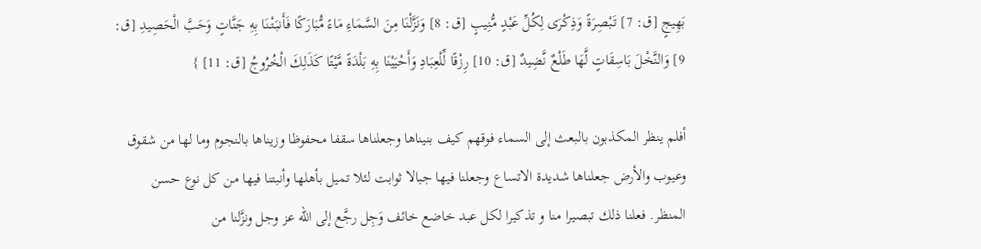بَهِيجٍ [ق: 7] تَبْصِرَةً وَذِكْرَى لِكُلِّ عَبْدٍ مُّنِيبٍ [ق: 8] وَنَزَّلْنَا مِنَ السَّمَاءِ مَاءً مُّبَارَكًا فَأَنبَتْنَا بِهِ جَنَّاتٍ وَحَبَّ الْحَصِيدِ [ق: 9] وَالنَّخْلَ بَاسِقَاتٍ لَّهَا طَلْعٌ نَّضِيدٌ [ق: 10] رِزْقًا لِّلْعِبَادِ وَأَحْيَيْنَا بِهِ بَلْدَةً مَّيْتًا كَذَلِكَ الْخُرُوجُ [ق: 11] }

أفلم ينظر المكذبون بالبعث إلى السماء فوقهم كيف بنيناها وجعلناها سقفا محفوظا وزيناها بالنجوم وما لها من شقوق وعيوب والأرض جعلناها شديدة الاتساع وجعلنا فيها جبالا ثوابت لئلا تميل بأهلها وأنبتنا فيها من كل نوع حسن المنظر. فعلنا ذلك تبصيرا منا و تذكيرا لكل عبد خاضع خائف وَجِل رجَّع إلى الله عز وجل ونزَّلنا من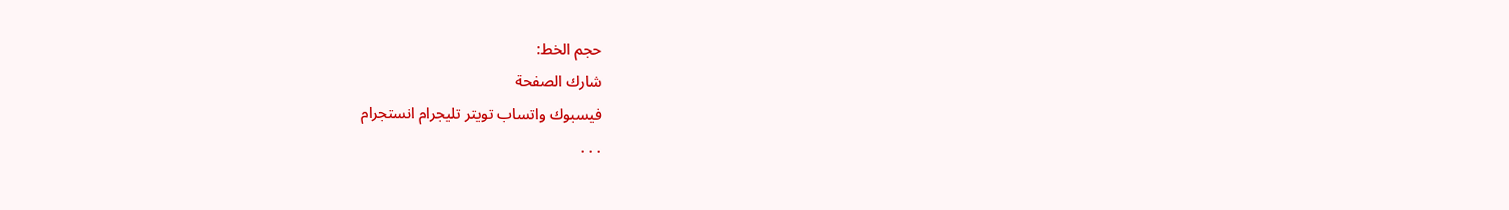حجم الخط:
شارك الصفحة
فيسبوك واتساب تويتر تليجرام انستجرام
. . .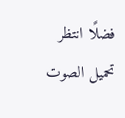فضلًا انتظر تحميل الصوت